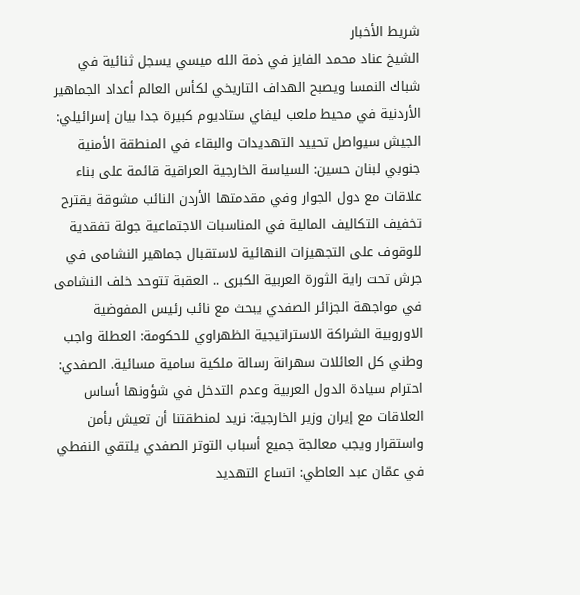شريط الأخبار
الشيخ عناد محمد الفايز في ذمة الله ميسي يسجل ثنائية في شباك النمسا ويصبح الهداف التاريخي لكأس العالم أعداد الجماهير الأردنية في محيط ملعب ليفاي ستاديوم كبيرة جدا بيان إسرائيلي: الجيش سيواصل تحييد التهديدات والبقاء في المنطقة الأمنية جنوبي لبنان حسين: السياسة الخارجية العراقية قائمة على بناء علاقات مع دول الجوار وفي مقدمتها الأردن النائب مشوقة يقترح تخفيف التكاليف المالية في المناسبات الاجتماعية جولة تفقدية للوقوف على التجهيزات النهائية لاستقبال جماهير النشامى في جرش تحت راية الثورة العربية الكبرى .. العقبة تتوحد خلف النشامى في مواجهة الجزائر الصفدي يبحث مع نائب رئيس المفوضية الاوروبية الشراكة الاستراتيجية الظهراوي للحكومة: العطلة واجب وطني كل العائلات سهرانة رسالة ملكية سامية مسائية. الصفدي: احترام سيادة الدول العربية وعدم التدخل في شؤونها أساس العلاقات مع إيران وزير الخارجية: نريد لمنطقتنا أن تعيش بأمن واستقرار ويجب معالجة جميع أسباب التوتر الصفدي يلتقي النفطي في عمّان عبد العاطي: اتساع التهديد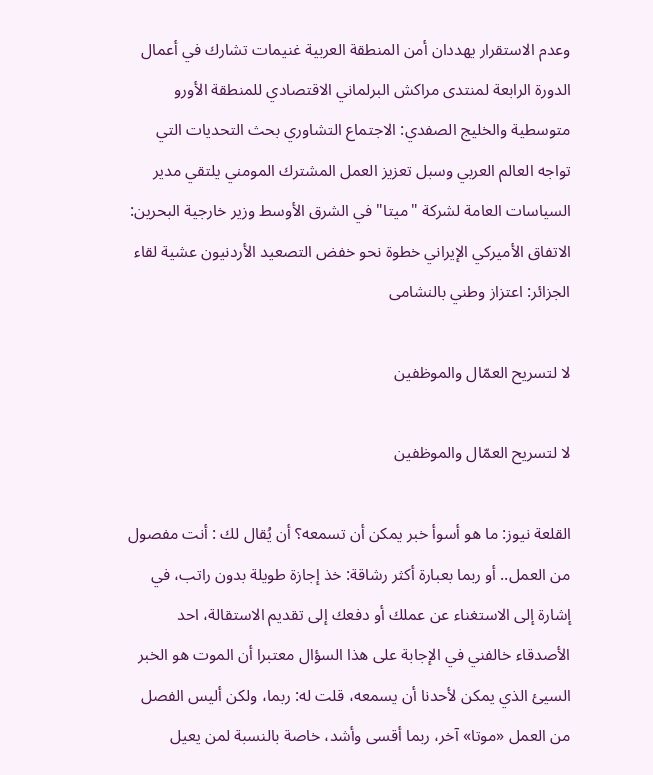وعدم الاستقرار يهددان أمن المنطقة العربية غنيمات تشارك في أعمال الدورة الرابعة لمنتدى مراكش البرلماني الاقتصادي للمنطقة الأورو متوسطية والخليج الصفدي: الاجتماع التشاوري بحث التحديات التي تواجه العالم العربي وسبل تعزيز العمل المشترك المومني يلتقي مدير السياسات العامة لشركة "ميتا" في الشرق الأوسط وزير خارجية البحرين: الاتفاق الأميركي الإيراني خطوة نحو خفض التصعيد الأردنيون عشية لقاء الجزائر: اعتزاز وطني بالنشامى

لا لتسريح العمّال والموظفين

لا لتسريح العمّال والموظفين

القلعة نيوز: ما هو أسوأ خبر يمكن أن تسمعه؟ أن يُقال لك : أنت مفصول من العمل.. أو ربما بعبارة أكثر رشاقة: خذ إجازة طويلة بدون راتب، في إشارة إلى الاستغناء عن عملك أو دفعك إلى تقديم الاستقالة، احد الأصدقاء خالفني في الإجابة على هذا السؤال معتبرا أن الموت هو الخبر السيئ الذي يمكن لأحدنا أن يسمعه، قلت له: ربما، ولكن أليس الفصل من العمل «موتا» آخر، ربما أقسى وأشد، خاصة بالنسبة لمن يعيل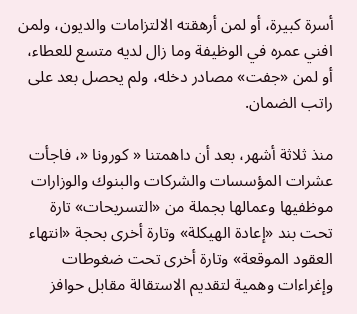أسرة كبيرة، أو لمن أرهقته الالتزامات والديون، ولمن افني عمره في الوظيفة وما زال لديه متسع للعطاء، أو لمن «جفت» مصادر دخله، ولم يحصل بعد على راتب الضمان.

منذ ثلاثة أشهر، بعد أن داهمتنا « كورونا «، فاجأت عشرات المؤسسات والشركات والبنوك والوزارات موظفيها وعمالها بجملة من «التسريحات» تارة تحت بند «إعادة الهيكلة» وتارة أخرى بحجة «انتهاء العقود الموقعة» وتارة أخرى تحت ضغوطات وإغراءات وهمية لتقديم الاستقالة مقابل حوافز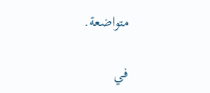متواضعة.

في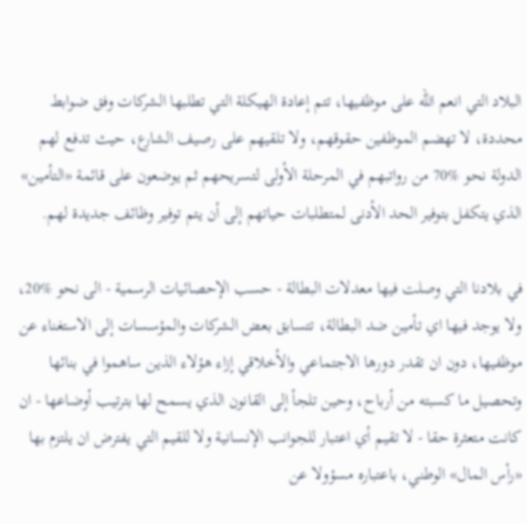البلاد التي انعم الله على موظفيها، تتم إعادة الهيكلة التي تطلبها الشركات وفق ضوابط محددة، لا تهضم الموظفين حقوقهم، ولا تلقيهم على رصيف الشارع، حيث تدفع لهم الدولة نحو %70 من رواتبهم في المرحلة الأولى لتسريحهم ثم يوضعون على قائمة «التأمين» الذي يتكفل بتوفير الحد الأدنى لمتطلبات حياتهم إلى أن يتم توفير وظائف جديدة لهم.

في بلادنا التي وصلت فيها معدلات البطالة - حسب الإحصائيات الرسمية - الى نحو %20، ولا يوجد فيها اي تأمين ضد البطالة، تتسابق بعض الشركات والمؤسسات إلى الاستغناء عن موظفيها، دون ان تقدر دورها الاجتماعي والأخلاقي إزاء هؤلاء الذين ساهموا في بنائها وتحصيل ما كسبته من أرباح، وحين تلجأ إلى القانون الذي يسمح لها بترتيب أوضاعها - ان كانت متعثرة حقا - لا تقيم أي اعتبار للجوانب الإنسانية ولا للقيم التي يفترض ان يلتزم بها «رأس المال» الوطني، باعتباره مسؤولا عن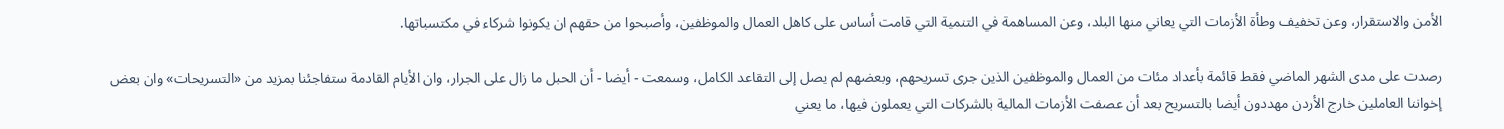الأمن والاستقرار، وعن تخفيف وطأة الأزمات التي يعاني منها البلد، وعن المساهمة في التنمية التي قامت أساس على كاهل العمال والموظفين، وأصبحوا من حقهم ان يكونوا شركاء في مكتسباتها.

رصدت على مدى الشهر الماضي فقط قائمة بأعداد مئات من العمال والموظفين الذين جرى تسريحهم، وبعضهم لم يصل إلى التقاعد الكامل، وسمعت - أيضا - أن الحبل ما زال على الجرار، وان الأيام القادمة ستفاجئنا بمزيد من «التسريحات» وان بعض إخواننا العاملين خارج الأردن مهددون أيضا بالتسريح بعد أن عصفت الأزمات المالية بالشركات التي يعملون فيها، ما يعني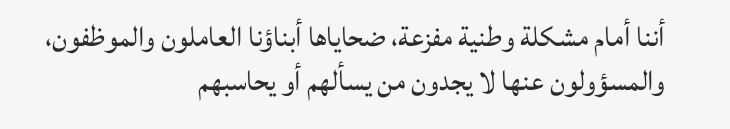أننا أمام مشكلة وطنية مفزعة، ضحاياها أبناؤنا العاملون والموظفون، والمسؤولون عنها لا يجدون من يسألهم أو يحاسبهم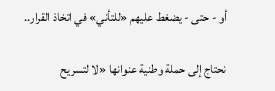أو - حتى - يضغط عليهم «للتأني» في اتخاذ القرار..

نحتاج إلى حملة وطنية عنوانها «لا لتسريح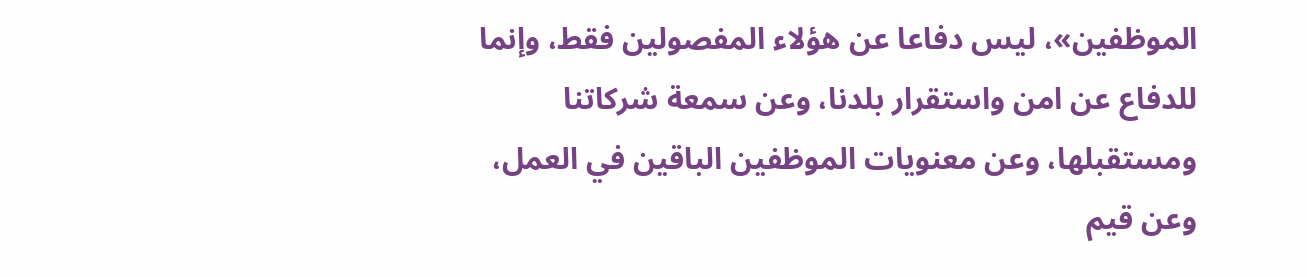الموظفين»، ليس دفاعا عن هؤلاء المفصولين فقط، وإنما للدفاع عن امن واستقرار بلدنا، وعن سمعة شركاتنا ومستقبلها، وعن معنويات الموظفين الباقين في العمل، وعن قيم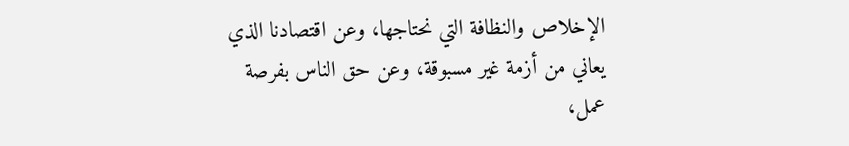الإخلاص والنظافة التي نحتاجها، وعن اقتصادنا الذي يعاني من أزمة غير مسبوقة، وعن حق الناس بفرصة عمل،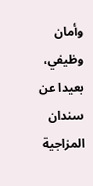وأمان وظيفي، بعيدا عن سندان المزاجية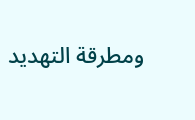ومطرقة التهديد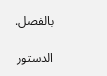بالفصل.

الدستور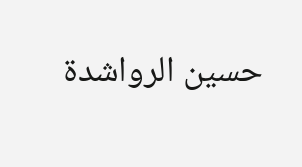حسين الرواشدة